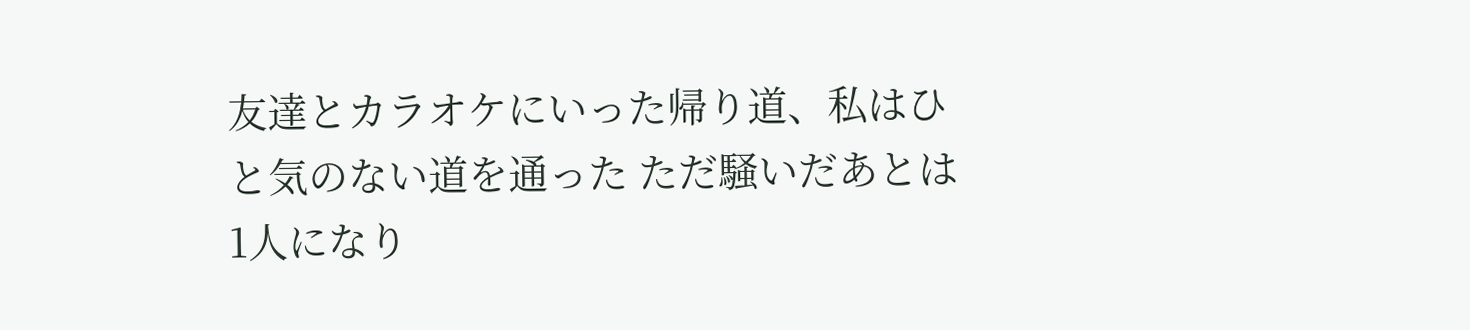友達とカラオケにいった帰り道、私はひと気のない道を通った ただ騒いだあとは1人になり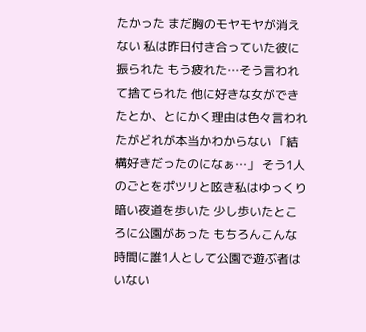たかった まだ胸のモヤモヤが消えない 私は昨日付き合っていた彼に振られた もう疲れた…そう言われて捨てられた 他に好きな女ができたとか、とにかく理由は色々言われたがどれが本当かわからない 「結構好きだったのになぁ…」 そう1人のごとをポツリと呟き私はゆっくり暗い夜道を歩いた 少し歩いたところに公園があった もちろんこんな時間に誰1人として公園で遊ぶ者はいない